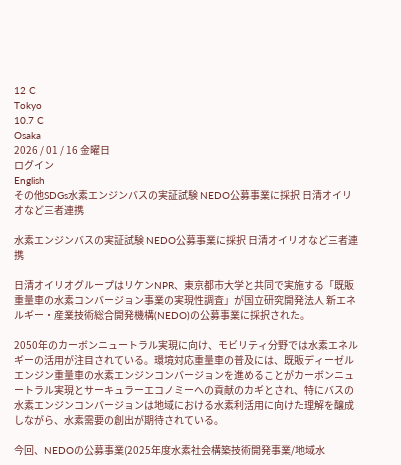12 C
Tokyo
10.7 C
Osaka
2026 / 01 / 16 金曜日
ログイン
English
その他SDGs水素エンジンバスの実証試験 NEDO公募事業に採択 日清オイリオなど三者連携

水素エンジンバスの実証試験 NEDO公募事業に採択 日清オイリオなど三者連携

日清オイリオグループはリケンNPR、東京都市大学と共同で実施する「既販重量車の水素コンバージョン事業の実現性調査」が国立研究開発法人 新エネルギー・産業技術総合開発機構(NEDO)の公募事業に採択された。

2050年のカーボンニュートラル実現に向け、モビリティ分野では水素エネルギーの活用が注目されている。環境対応重量車の普及には、既販ディーゼルエンジン重量車の水素エンジンコンバージョンを進めることがカーボンニュートラル実現とサーキュラーエコノミーへの貢献のカギとされ、特にバスの水素エンジンコンバージョンは地域における水素利活用に向けた理解を醸成しながら、水素需要の創出が期待されている。

今回、NEDOの公募事業(2025年度水素社会構築技術開発事業/地域水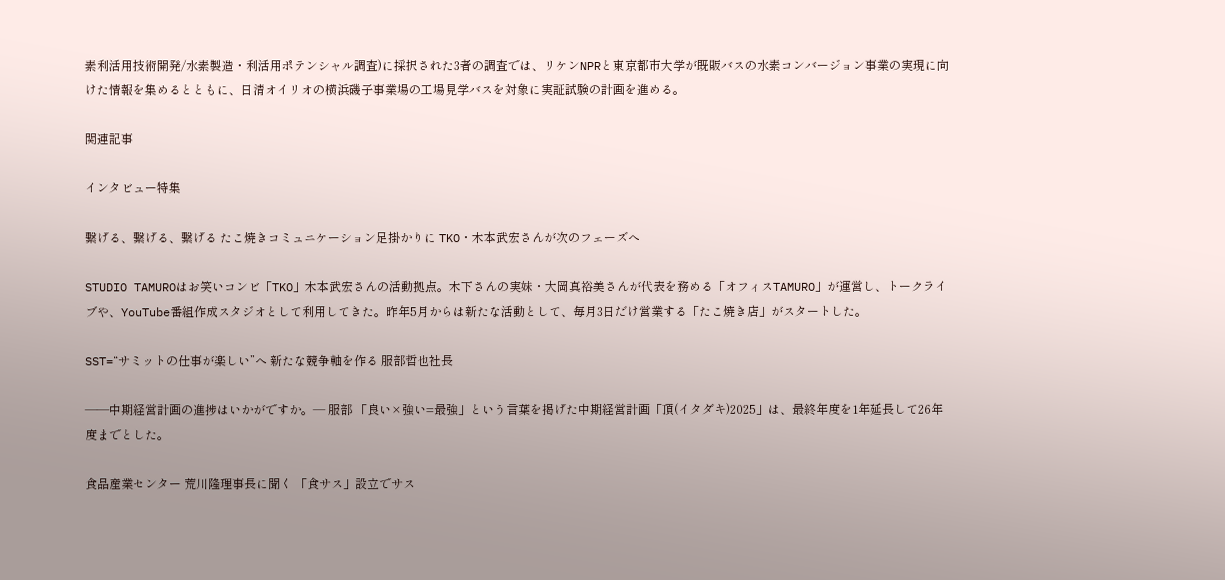素利活用技術開発/水素製造・利活用ポテンシャル調査)に採択された3者の調査では、リケンNPRと東京都市大学が既販バスの水素コンバージョン事業の実現に向けた情報を集めるとともに、日清オイリオの横浜磯子事業場の工場見学バスを対象に実証試験の計画を進める。

関連記事

インタビュー特集

繋げる、繋げる、繋げる たこ焼きコミュニケーション足掛かりに TKO・木本武宏さんが次のフェーズへ

STUDIO TAMUROはお笑いコンビ「TKO」木本武宏さんの活動拠点。木下さんの実妹・大岡真裕美さんが代表を務める「オフィスTAMURO」が運営し、トークライブや、YouTube番組作成スタジオとして利用してきた。昨年5月からは新たな活動として、毎月3日だけ営業する「たこ焼き店」がスタートした。

SST=“サミットの仕事が楽しい”へ 新たな競争軸を作る 服部哲也社長

――中期経営計画の進捗はいかがですか。― 服部 「良い×強い=最強」という言葉を掲げた中期経営計画「頂(イタダキ)2025」は、最終年度を1年延長して26年度までとした。

食品産業センター 荒川隆理事長に聞く 「食サス」設立でサス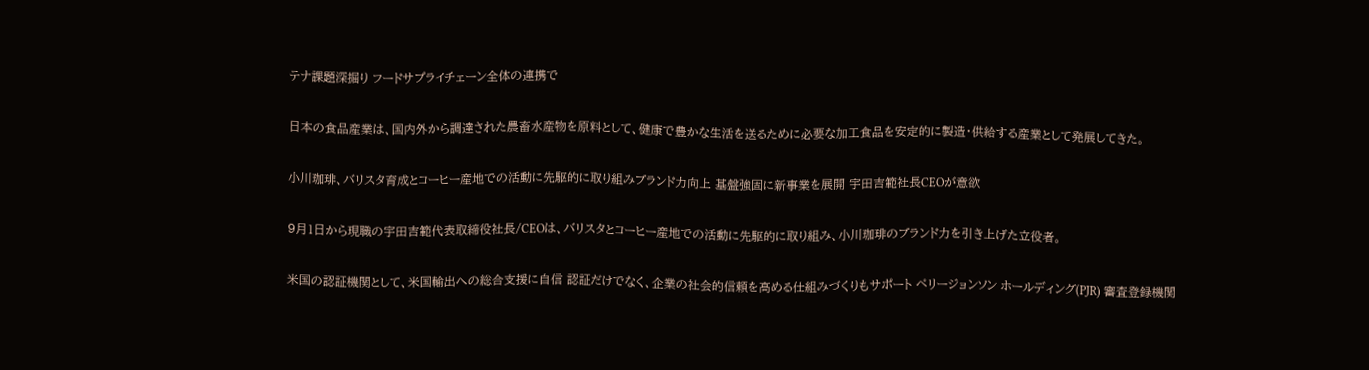テナ課題深掘り フードサプライチェーン全体の連携で

日本の食品産業は、国内外から調達された農畜水産物を原料として、健康で豊かな生活を送るために必要な加工食品を安定的に製造・供給する産業として発展してきた。

小川珈琲、バリスタ育成とコーヒー産地での活動に先駆的に取り組みブランド力向上 基盤強固に新事業を展開 宇田吉範社長CEOが意欲

9月1日から現職の宇田吉範代表取締役社長/CEOは、バリスタとコーヒー産地での活動に先駆的に取り組み、小川珈琲のブランド力を引き上げた立役者。

米国の認証機関として、米国輸出への総合支援に自信 認証だけでなく、企業の社会的信頼を高める仕組みづくりもサポート ペリージョンソン ホールディング(PJR) 審査登録機関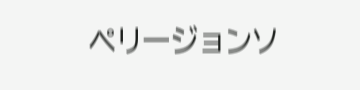ペリージョンソ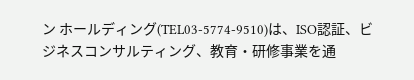ン ホールディング(TEL03-5774-9510)は、ISO認証、ビジネスコンサルティング、教育・研修事業を通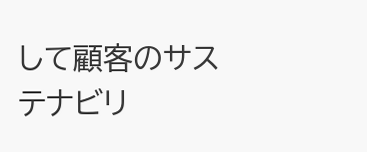して顧客のサステナビリ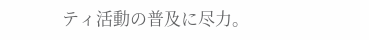ティ活動の普及に尽力。